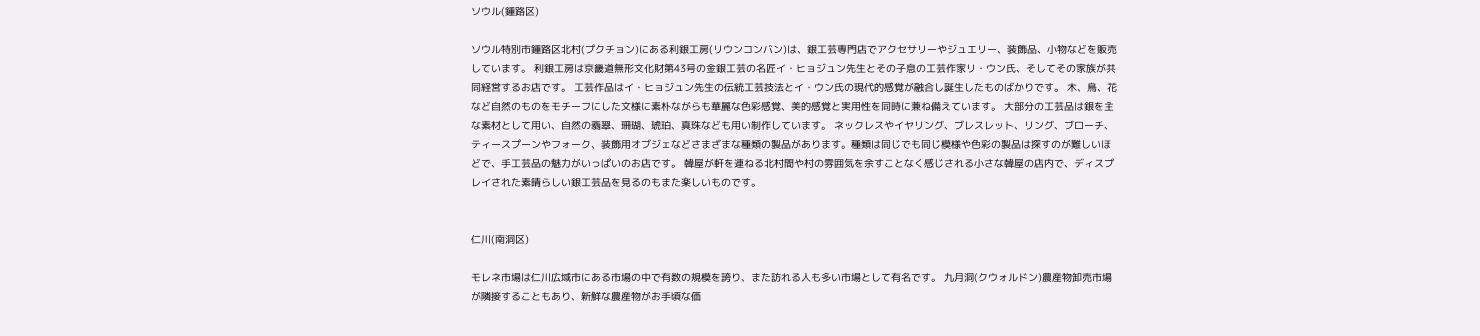ソウル(鍾路区)

ソウル特別市鍾路区北村(プクチョン)にある利銀工房(リウンコンバン)は、銀工芸専門店でアクセサリーやジュエリー、装飾品、小物などを販売しています。 利銀工房は京畿道無形文化財第43号の金銀工芸の名匠イ・ヒョジュン先生とその子息の工芸作家リ・ウン氏、そしてその家族が共同経営するお店です。 工芸作品はイ・ヒョジュン先生の伝統工芸技法とイ・ウン氏の現代的感覚が融合し誕生したものばかりです。 木、鳥、花など自然のものをモチーフにした文様に素朴ながらも華麗な色彩感覚、美的感覚と実用性を同時に兼ね備えています。 大部分の工芸品は銀を主な素材として用い、自然の翡翠、珊瑚、琥珀、真珠なども用い制作しています。 ネックレスやイヤリング、ブレスレット、リング、ブローチ、ティースプーンやフォーク、装飾用オブジェなどさまざまな種類の製品があります。種類は同じでも同じ模様や色彩の製品は探すのが難しいほどで、手工芸品の魅力がいっぱいのお店です。 韓屋が軒を連ねる北村間や村の雰囲気を余すことなく感じされる小さな韓屋の店内で、ディスプレイされた素晴らしい銀工芸品を見るのもまた楽しいものです。


仁川(南洞区)

モレネ市場は仁川広域市にある市場の中で有数の規模を誇り、また訪れる人も多い市場として有名です。 九月洞(クウォルドン)農産物卸売市場が隣接することもあり、新鮮な農産物がお手頃な価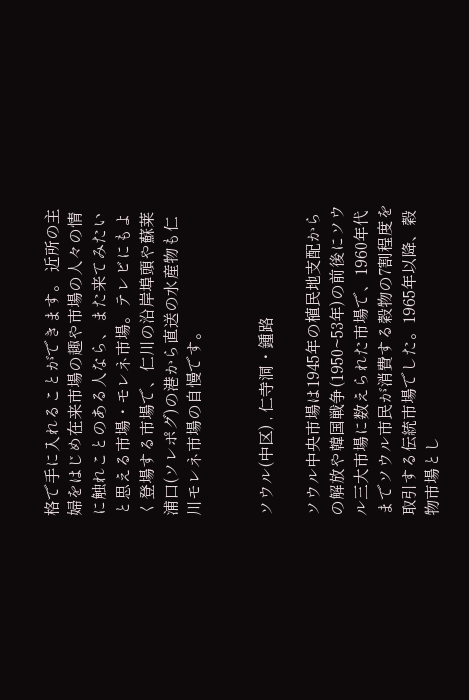格で手に入れることができます。 近所の主婦をはじめ在来市場の趣や市場の人々の情に触れことのある人なら、また来てみたいと思える市場・モレネ市場。テレビにもよく登場する市場で、仁川の沿岸埠頭や蘇莱浦口(ソレポグ)の港から直送の水産物も仁川モレネ市場の自慢です。


ソウル(中区) , 仁寺洞・鍾路

ソウル中央市場は1945年の植民地支配からの解放や韓国戦争(1950~53年)の前後にソウル三大市場に数えられた市場で、1960年代までソウル市民が消費する穀物の7割程度を取引する伝統市場でした。1965年以降、穀物市場とし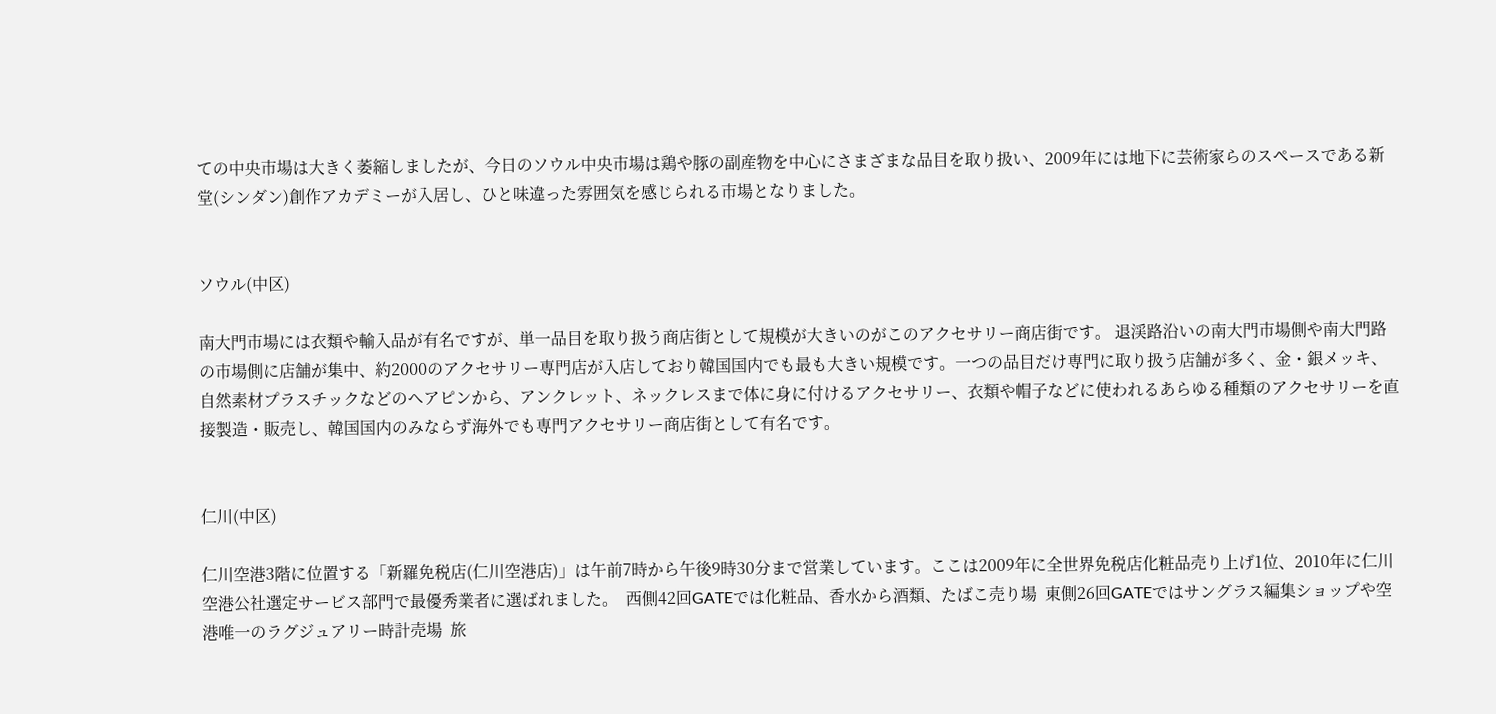ての中央市場は大きく萎縮しましたが、今日のソウル中央市場は鶏や豚の副産物を中心にさまざまな品目を取り扱い、2009年には地下に芸術家らのスペースである新堂(シンダン)創作アカデミーが入居し、ひと味違った雰囲気を感じられる市場となりました。


ソウル(中区)

南大門市場には衣類や輸入品が有名ですが、単一品目を取り扱う商店街として規模が大きいのがこのアクセサリー商店街です。 退渓路沿いの南大門市場側や南大門路の市場側に店舗が集中、約2000のアクセサリー専門店が入店しており韓国国内でも最も大きい規模です。一つの品目だけ専門に取り扱う店舗が多く、金・銀メッキ、自然素材プラスチックなどのヘアピンから、アンクレット、ネックレスまで体に身に付けるアクセサリー、衣類や帽子などに使われるあらゆる種類のアクセサリーを直接製造・販売し、韓国国内のみならず海外でも専門アクセサリー商店街として有名です。


仁川(中区)

仁川空港3階に位置する「新羅免税店(仁川空港店)」は午前7時から午後9時30分まで営業しています。ここは2009年に全世界免税店化粧品売り上げ1位、2010年に仁川空港公社選定サービス部門で最優秀業者に選ばれました。  西側42回GATEでは化粧品、香水から酒類、たばこ売り場  東側26回GATEではサングラス編集ショップや空港唯一のラグジュアリー時計売場  旅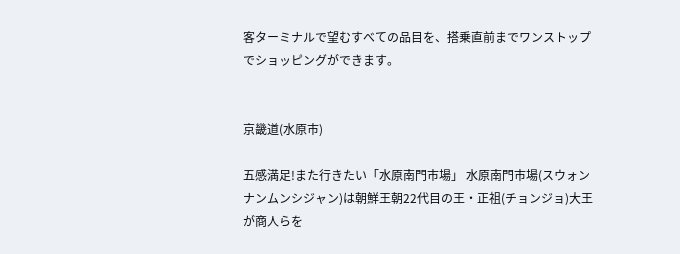客ターミナルで望むすべての品目を、搭乗直前までワンストップでショッピングができます。


京畿道(水原市)

五感満足!また行きたい「水原南門市場」 水原南門市場(スウォンナンムンシジャン)は朝鮮王朝22代目の王・正祖(チョンジョ)大王が商人らを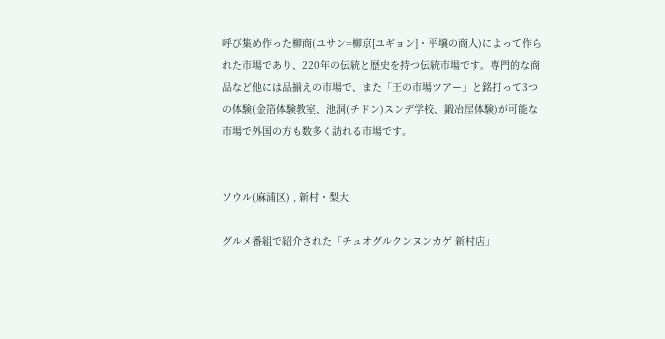呼び集め作った柳商(ユサン=柳京[ユギョン]・平壌の商人)によって作られた市場であり、220年の伝統と歴史を持つ伝統市場です。専門的な商品など他には品揃えの市場で、また「王の市場ツアー」と銘打って3つの体験(金箔体験教室、池洞(チドン)スンデ学校、鍛冶屋体験)が可能な市場で外国の方も数多く訪れる市場です。


ソウル(麻浦区) , 新村・梨大

グルメ番組で紹介された「チュオグルクンヌンカゲ 新村店」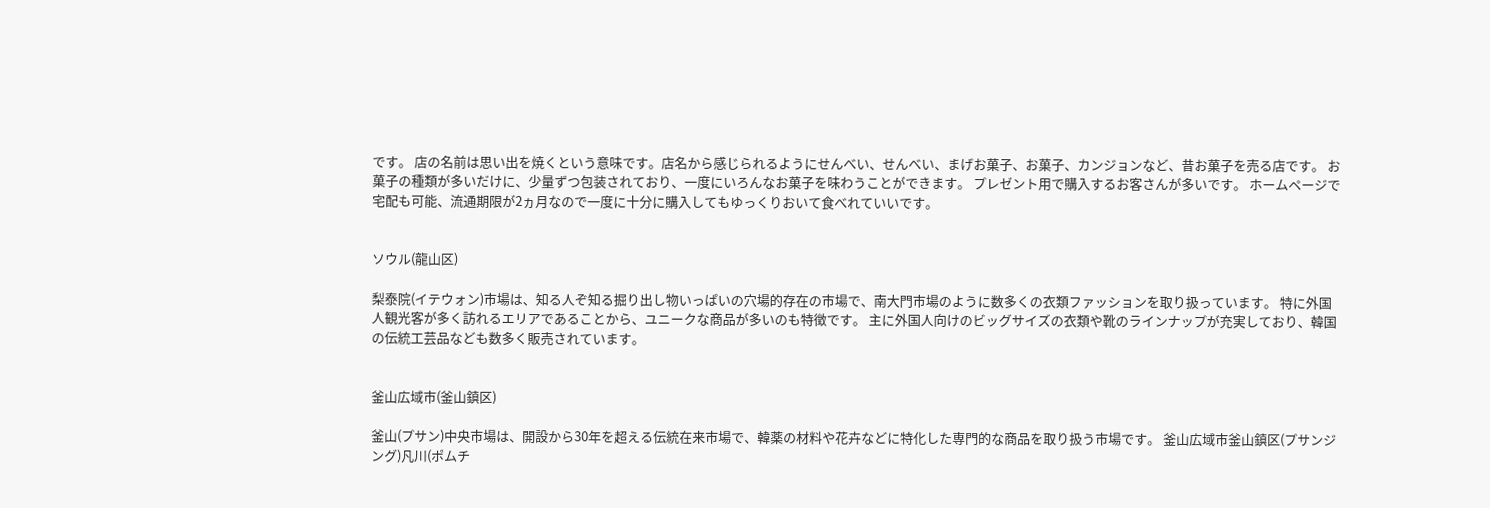です。 店の名前は思い出を焼くという意味です。店名から感じられるようにせんべい、せんべい、まげお菓子、お菓子、カンジョンなど、昔お菓子を売る店です。 お菓子の種類が多いだけに、少量ずつ包装されており、一度にいろんなお菓子を味わうことができます。 プレゼント用で購入するお客さんが多いです。 ホームページで宅配も可能、流通期限が2ヵ月なので一度に十分に購入してもゆっくりおいて食べれていいです。


ソウル(龍山区)

梨泰院(イテウォン)市場は、知る人ぞ知る掘り出し物いっぱいの穴場的存在の市場で、南大門市場のように数多くの衣類ファッションを取り扱っています。 特に外国人観光客が多く訪れるエリアであることから、ユニークな商品が多いのも特徴です。 主に外国人向けのビッグサイズの衣類や靴のラインナップが充実しており、韓国の伝統工芸品なども数多く販売されています。


釜山広域市(釜山鎮区)

釜山(プサン)中央市場は、開設から30年を超える伝統在来市場で、韓薬の材料や花卉などに特化した専門的な商品を取り扱う市場です。 釜山広域市釜山鎮区(プサンジング)凡川(ポムチ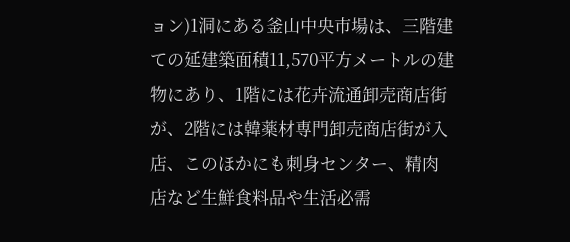ョン)1洞にある釜山中央市場は、三階建ての延建築面積11,570平方メートルの建物にあり、1階には花卉流通卸売商店街が、2階には韓薬材専門卸売商店街が入店、このほかにも刺身センター、精肉店など生鮮食料品や生活必需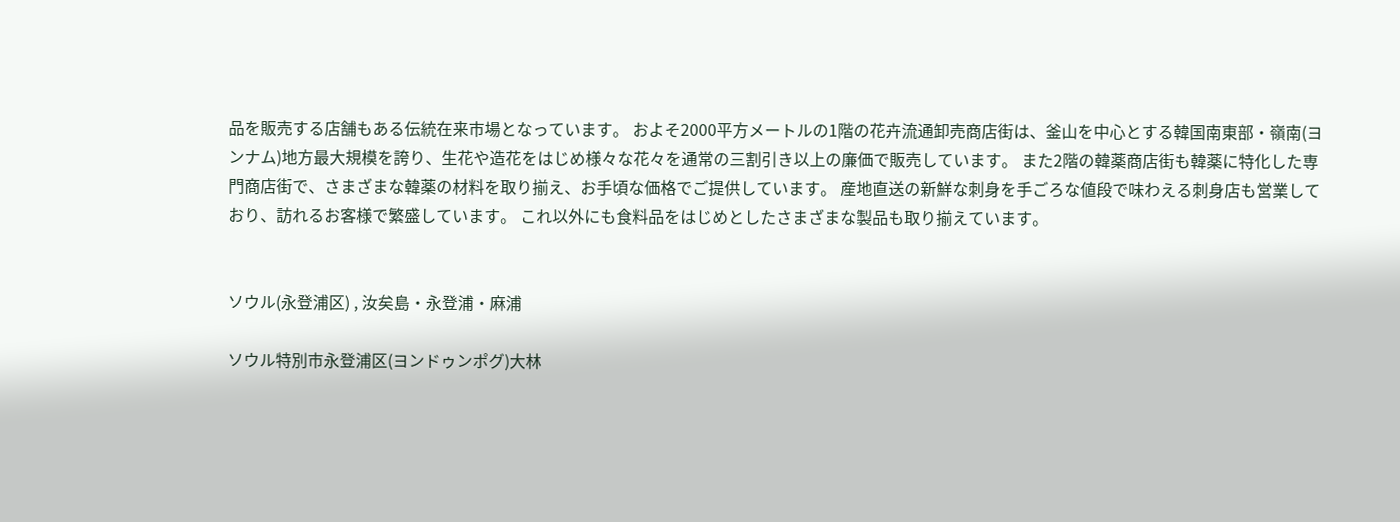品を販売する店舗もある伝統在来市場となっています。 およそ2000平方メートルの1階の花卉流通卸売商店街は、釜山を中心とする韓国南東部・嶺南(ヨンナム)地方最大規模を誇り、生花や造花をはじめ様々な花々を通常の三割引き以上の廉価で販売しています。 また2階の韓薬商店街も韓薬に特化した専門商店街で、さまざまな韓薬の材料を取り揃え、お手頃な価格でご提供しています。 産地直送の新鮮な刺身を手ごろな値段で味わえる刺身店も営業しており、訪れるお客様で繁盛しています。 これ以外にも食料品をはじめとしたさまざまな製品も取り揃えています。


ソウル(永登浦区) , 汝矣島・永登浦・麻浦

ソウル特別市永登浦区(ヨンドゥンポグ)大林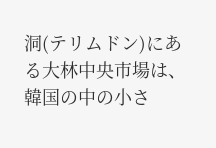洞(テリムドン)にある大林中央市場は、韓国の中の小さ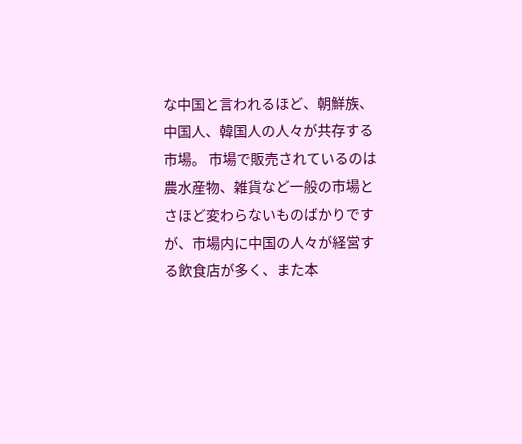な中国と言われるほど、朝鮮族、中国人、韓国人の人々が共存する市場。 市場で販売されているのは農水産物、雑貨など一般の市場とさほど変わらないものばかりですが、市場内に中国の人々が経営する飲食店が多く、また本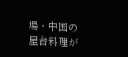場・中国の屋台料理が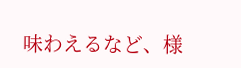味わえるなど、様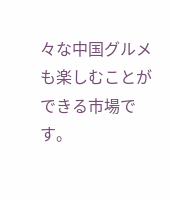々な中国グルメも楽しむことができる市場です。